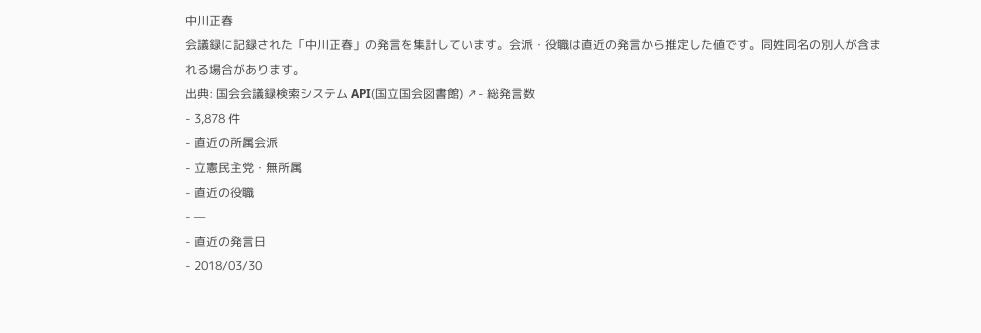中川正春
会議録に記録された「中川正春」の発言を集計しています。会派・役職は直近の発言から推定した値です。同姓同名の別人が含まれる場合があります。
出典: 国会会議録検索システム API(国立国会図書館) ↗- 総発言数
- 3,878 件
- 直近の所属会派
- 立憲民主党・無所属
- 直近の役職
- —
- 直近の発言日
- 2018/03/30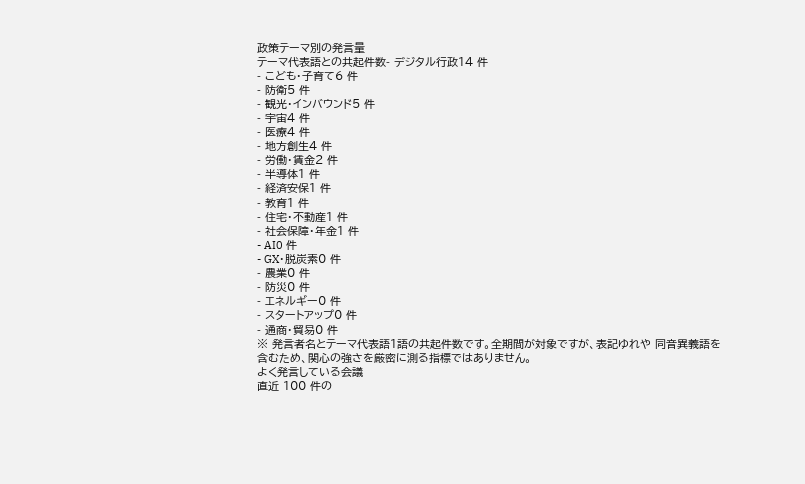政策テーマ別の発言量
テーマ代表語との共起件数- デジタル行政14 件
- こども・子育て6 件
- 防衛5 件
- 観光・インバウンド5 件
- 宇宙4 件
- 医療4 件
- 地方創生4 件
- 労働・賃金2 件
- 半導体1 件
- 経済安保1 件
- 教育1 件
- 住宅・不動産1 件
- 社会保障・年金1 件
- AI0 件
- GX・脱炭素0 件
- 農業0 件
- 防災0 件
- エネルギー0 件
- スタートアップ0 件
- 通商・貿易0 件
※ 発言者名とテーマ代表語1語の共起件数です。全期間が対象ですが、表記ゆれや 同音異義語を含むため、関心の強さを厳密に測る指標ではありません。
よく発言している会議
直近 100 件の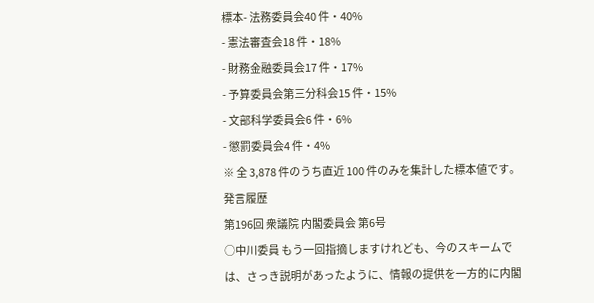標本- 法務委員会40 件・40%
- 憲法審査会18 件・18%
- 財務金融委員会17 件・17%
- 予算委員会第三分科会15 件・15%
- 文部科学委員会6 件・6%
- 懲罰委員会4 件・4%
※ 全 3,878 件のうち直近 100 件のみを集計した標本値です。
発言履歴
第196回 衆議院 内閣委員会 第6号
○中川委員 もう一回指摘しますけれども、今のスキームでは、さっき説明があったように、情報の提供を一方的に内閣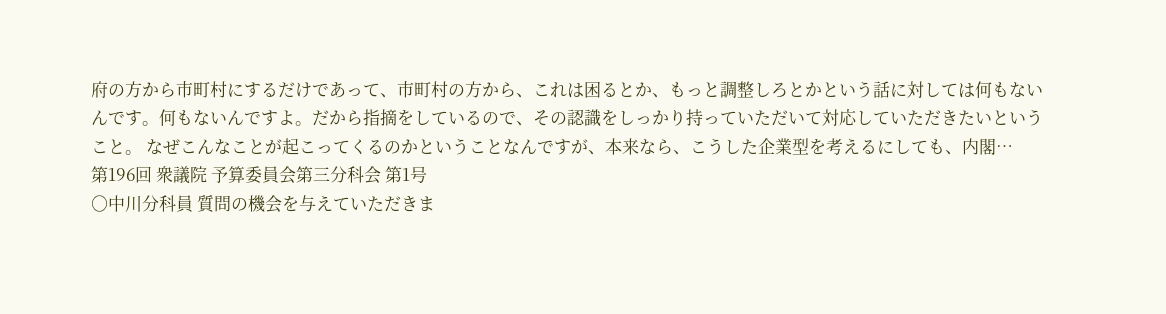府の方から市町村にするだけであって、市町村の方から、これは困るとか、もっと調整しろとかという話に対しては何もないんです。何もないんですよ。だから指摘をしているので、その認識をしっかり持っていただいて対応していただきたいということ。 なぜこんなことが起こってくるのかということなんですが、本来なら、こうした企業型を考えるにしても、内閣…
第196回 衆議院 予算委員会第三分科会 第1号
○中川分科員 質問の機会を与えていただきま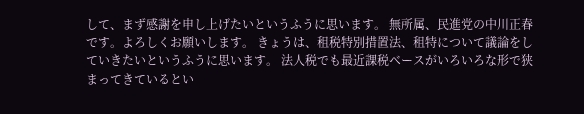して、まず感謝を申し上げたいというふうに思います。 無所属、民進党の中川正春です。よろしくお願いします。 きょうは、租税特別措置法、租特について議論をしていきたいというふうに思います。 法人税でも最近課税ベースがいろいろな形で狭まってきているとい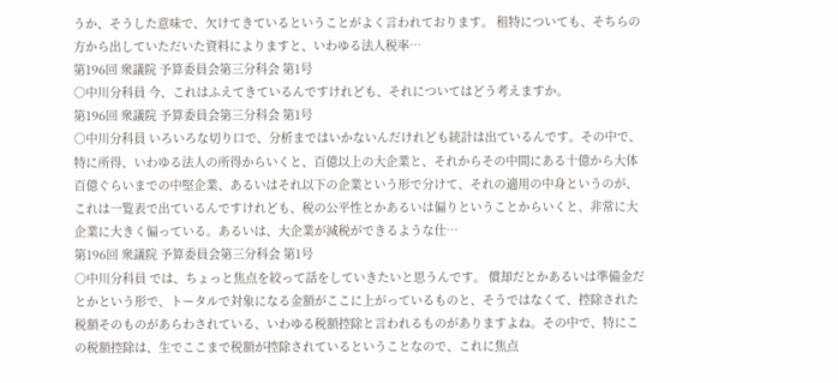うか、そうした意味で、欠けてきているということがよく言われております。 租特についても、そちらの方から出していただいた資料によりますと、いわゆる法人税率…
第196回 衆議院 予算委員会第三分科会 第1号
○中川分科員 今、これはふえてきているんですけれども、それについてはどう考えますか。
第196回 衆議院 予算委員会第三分科会 第1号
○中川分科員 いろいろな切り口で、分析まではいかないんだけれども統計は出ているんです。その中で、特に所得、いわゆる法人の所得からいくと、百億以上の大企業と、それからその中間にある十億から大体百億ぐらいまでの中堅企業、あるいはそれ以下の企業という形で分けて、それの適用の中身というのが、これは一覧表で出ているんですけれども、税の公平性とかあるいは偏りということからいくと、非常に大企業に大きく偏っている。あるいは、大企業が減税ができるような仕…
第196回 衆議院 予算委員会第三分科会 第1号
○中川分科員 では、ちょっと焦点を絞って話をしていきたいと思うんです。 償却だとかあるいは準備金だとかという形で、トータルで対象になる金額がここに上がっているものと、そうではなくて、控除された税額そのものがあらわされている、いわゆる税額控除と言われるものがありますよね。その中で、特にこの税額控除は、生でここまで税額が控除されているということなので、これに焦点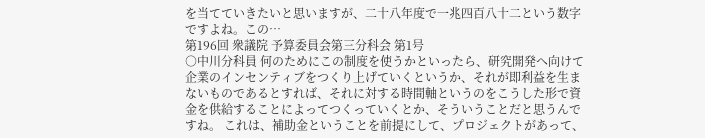を当てていきたいと思いますが、二十八年度で一兆四百八十二という数字ですよね。この…
第196回 衆議院 予算委員会第三分科会 第1号
○中川分科員 何のためにこの制度を使うかといったら、研究開発へ向けて企業のインセンティブをつくり上げていくというか、それが即利益を生まないものであるとすれば、それに対する時間軸というのをこうした形で資金を供給することによってつくっていくとか、そういうことだと思うんですね。 これは、補助金ということを前提にして、プロジェクトがあって、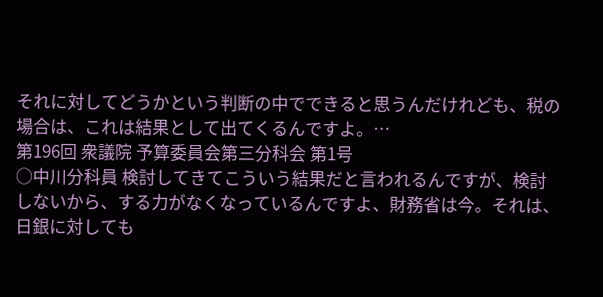それに対してどうかという判断の中でできると思うんだけれども、税の場合は、これは結果として出てくるんですよ。…
第196回 衆議院 予算委員会第三分科会 第1号
○中川分科員 検討してきてこういう結果だと言われるんですが、検討しないから、する力がなくなっているんですよ、財務省は今。それは、日銀に対しても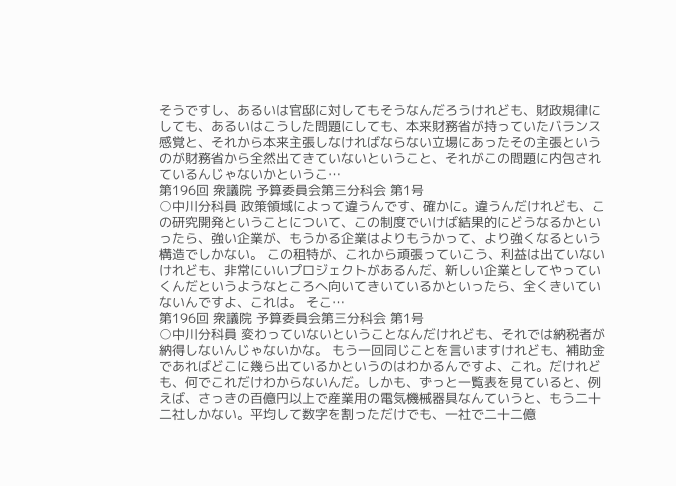そうですし、あるいは官邸に対してもそうなんだろうけれども、財政規律にしても、あるいはこうした問題にしても、本来財務省が持っていたバランス感覚と、それから本来主張しなければならない立場にあったその主張というのが財務省から全然出てきていないということ、それがこの問題に内包されているんじゃないかというこ…
第196回 衆議院 予算委員会第三分科会 第1号
○中川分科員 政策領域によって違うんです、確かに。違うんだけれども、この研究開発ということについて、この制度でいけば結果的にどうなるかといったら、強い企業が、もうかる企業はよりもうかって、より強くなるという構造でしかない。 この租特が、これから頑張っていこう、利益は出ていないけれども、非常にいいプロジェクトがあるんだ、新しい企業としてやっていくんだというようなところへ向いてきいているかといったら、全くきいていないんですよ、これは。 そこ…
第196回 衆議院 予算委員会第三分科会 第1号
○中川分科員 変わっていないということなんだけれども、それでは納税者が納得しないんじゃないかな。 もう一回同じことを言いますけれども、補助金であればどこに幾ら出ているかというのはわかるんですよ、これ。だけれども、何でこれだけわからないんだ。しかも、ずっと一覧表を見ていると、例えば、さっきの百億円以上で産業用の電気機械器具なんていうと、もう二十二社しかない。平均して数字を割っただけでも、一社で二十二億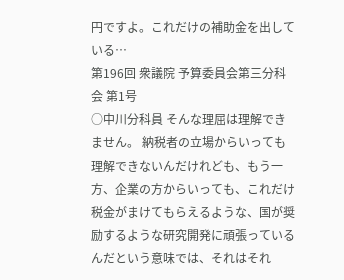円ですよ。これだけの補助金を出している…
第196回 衆議院 予算委員会第三分科会 第1号
○中川分科員 そんな理屈は理解できません。 納税者の立場からいっても理解できないんだけれども、もう一方、企業の方からいっても、これだけ税金がまけてもらえるような、国が奨励するような研究開発に頑張っているんだという意味では、それはそれ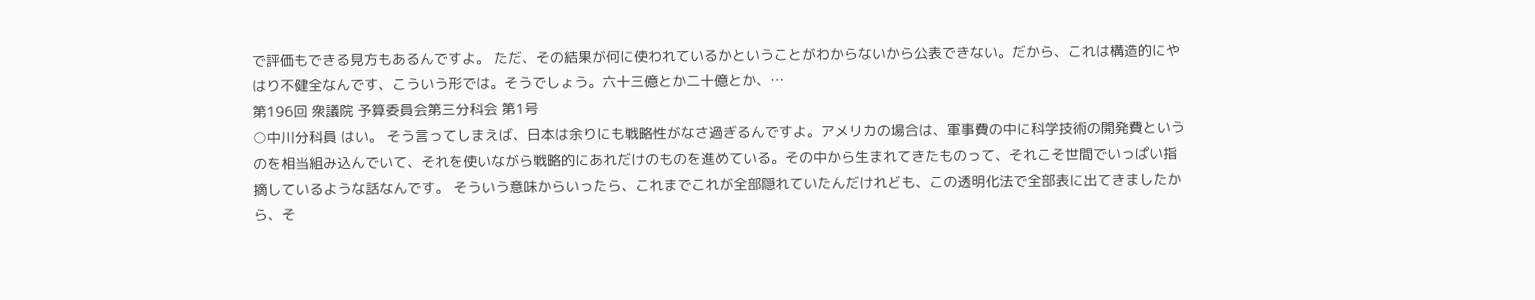で評価もできる見方もあるんですよ。 ただ、その結果が何に使われているかということがわからないから公表できない。だから、これは構造的にやはり不健全なんです、こういう形では。そうでしょう。六十三億とか二十億とか、…
第196回 衆議院 予算委員会第三分科会 第1号
○中川分科員 はい。 そう言ってしまえば、日本は余りにも戦略性がなさ過ぎるんですよ。アメリカの場合は、軍事費の中に科学技術の開発費というのを相当組み込んでいて、それを使いながら戦略的にあれだけのものを進めている。その中から生まれてきたものって、それこそ世間でいっぱい指摘しているような話なんです。 そういう意味からいったら、これまでこれが全部隠れていたんだけれども、この透明化法で全部表に出てきましたから、そ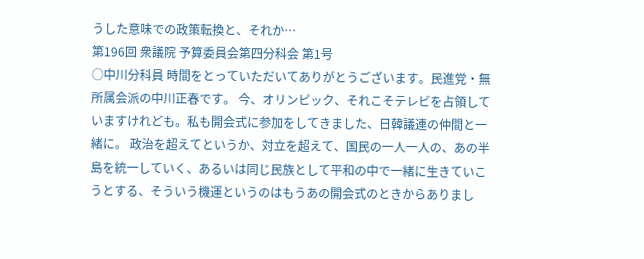うした意味での政策転換と、それか…
第196回 衆議院 予算委員会第四分科会 第1号
○中川分科員 時間をとっていただいてありがとうございます。民進党・無所属会派の中川正春です。 今、オリンピック、それこそテレビを占領していますけれども。私も開会式に参加をしてきました、日韓議連の仲間と一緒に。 政治を超えてというか、対立を超えて、国民の一人一人の、あの半島を統一していく、あるいは同じ民族として平和の中で一緒に生きていこうとする、そういう機運というのはもうあの開会式のときからありまし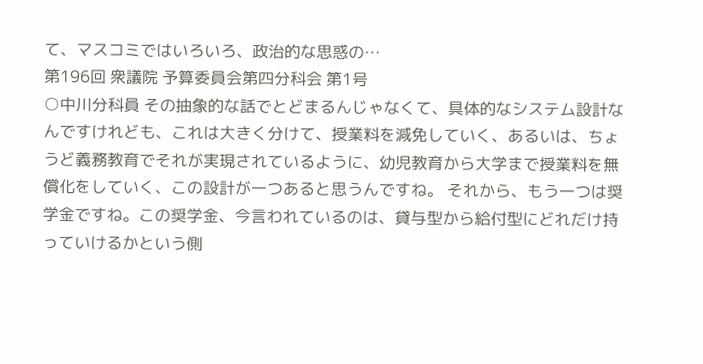て、マスコミではいろいろ、政治的な思惑の…
第196回 衆議院 予算委員会第四分科会 第1号
○中川分科員 その抽象的な話でとどまるんじゃなくて、具体的なシステム設計なんですけれども、これは大きく分けて、授業料を減免していく、あるいは、ちょうど義務教育でそれが実現されているように、幼児教育から大学まで授業料を無償化をしていく、この設計が一つあると思うんですね。 それから、もう一つは奨学金ですね。この奨学金、今言われているのは、貸与型から給付型にどれだけ持っていけるかという側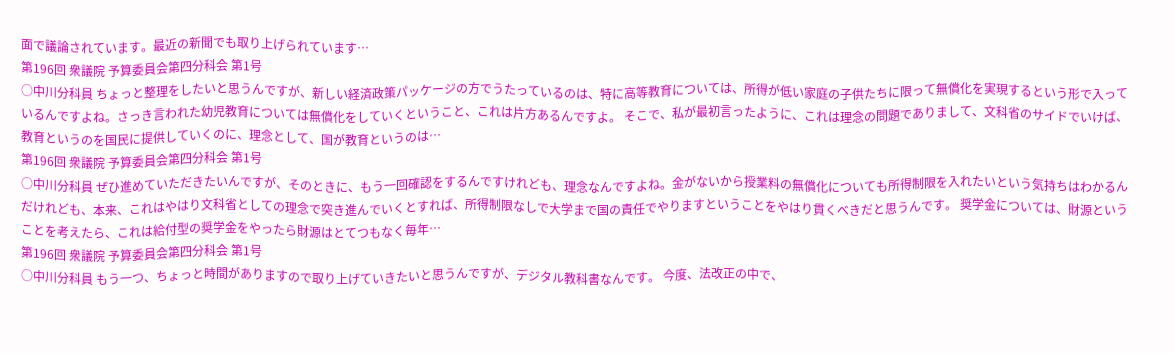面で議論されています。最近の新聞でも取り上げられています…
第196回 衆議院 予算委員会第四分科会 第1号
○中川分科員 ちょっと整理をしたいと思うんですが、新しい経済政策パッケージの方でうたっているのは、特に高等教育については、所得が低い家庭の子供たちに限って無償化を実現するという形で入っているんですよね。さっき言われた幼児教育については無償化をしていくということ、これは片方あるんですよ。 そこで、私が最初言ったように、これは理念の問題でありまして、文科省のサイドでいけば、教育というのを国民に提供していくのに、理念として、国が教育というのは…
第196回 衆議院 予算委員会第四分科会 第1号
○中川分科員 ぜひ進めていただきたいんですが、そのときに、もう一回確認をするんですけれども、理念なんですよね。金がないから授業料の無償化についても所得制限を入れたいという気持ちはわかるんだけれども、本来、これはやはり文科省としての理念で突き進んでいくとすれば、所得制限なしで大学まで国の責任でやりますということをやはり貫くべきだと思うんです。 奨学金については、財源ということを考えたら、これは給付型の奨学金をやったら財源はとてつもなく毎年…
第196回 衆議院 予算委員会第四分科会 第1号
○中川分科員 もう一つ、ちょっと時間がありますので取り上げていきたいと思うんですが、デジタル教科書なんです。 今度、法改正の中で、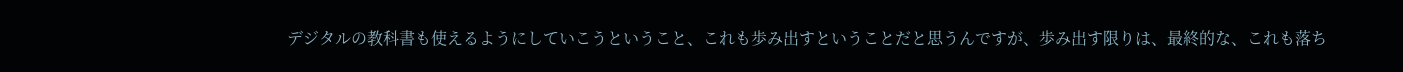デジタルの教科書も使えるようにしていこうということ、これも歩み出すということだと思うんですが、歩み出す限りは、最終的な、これも落ち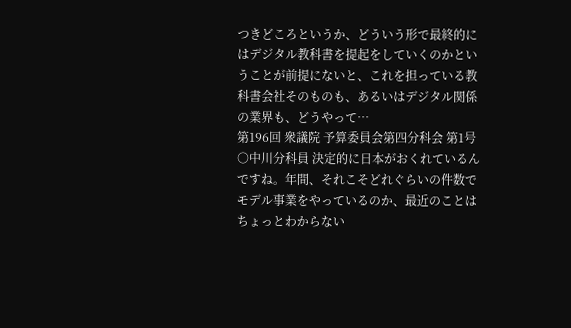つきどころというか、どういう形で最終的にはデジタル教科書を提起をしていくのかということが前提にないと、これを担っている教科書会社そのものも、あるいはデジタル関係の業界も、どうやって…
第196回 衆議院 予算委員会第四分科会 第1号
○中川分科員 決定的に日本がおくれているんですね。年間、それこそどれぐらいの件数でモデル事業をやっているのか、最近のことはちょっとわからない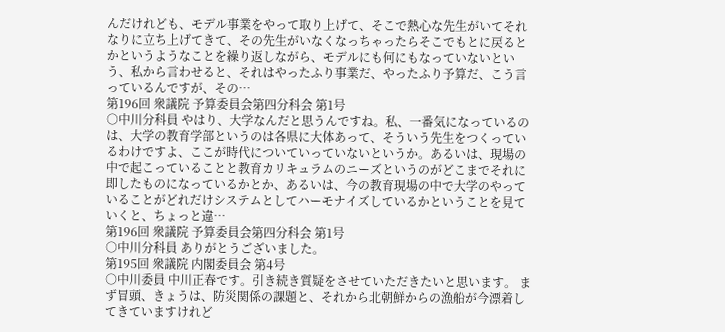んだけれども、モデル事業をやって取り上げて、そこで熱心な先生がいてそれなりに立ち上げてきて、その先生がいなくなっちゃったらそこでもとに戻るとかというようなことを繰り返しながら、モデルにも何にもなっていないという、私から言わせると、それはやったふり事業だ、やったふり予算だ、こう言っているんですが、その…
第196回 衆議院 予算委員会第四分科会 第1号
○中川分科員 やはり、大学なんだと思うんですね。私、一番気になっているのは、大学の教育学部というのは各県に大体あって、そういう先生をつくっているわけですよ、ここが時代についていっていないというか。あるいは、現場の中で起こっていることと教育カリキュラムのニーズというのがどこまでそれに即したものになっているかとか、あるいは、今の教育現場の中で大学のやっていることがどれだけシステムとしてハーモナイズしているかということを見ていくと、ちょっと違…
第196回 衆議院 予算委員会第四分科会 第1号
○中川分科員 ありがとうございました。
第195回 衆議院 内閣委員会 第4号
○中川委員 中川正春です。引き続き質疑をさせていただきたいと思います。 まず冒頭、きょうは、防災関係の課題と、それから北朝鮮からの漁船が今漂着してきていますけれど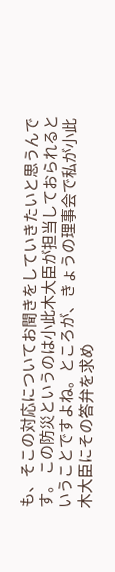も、そこの対応についてお聞きをしていきたいと思うんです。 この防災というのは小此木大臣が担当しておられるということですよね。ところが、きょうの理事会で私が小此木大臣にその答弁を求め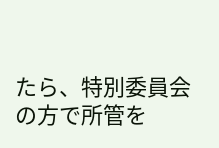たら、特別委員会の方で所管を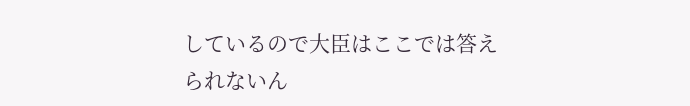しているので大臣はここでは答えられないん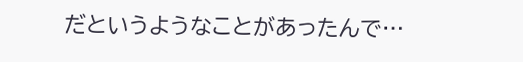だというようなことがあったんで…